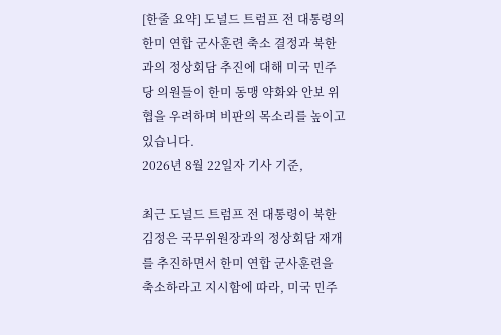[한줄 요약] 도널드 트럼프 전 대통령의 한미 연합 군사훈련 축소 결정과 북한과의 정상회담 추진에 대해 미국 민주당 의원들이 한미 동맹 약화와 안보 위협을 우려하며 비판의 목소리를 높이고 있습니다.
2026년 8월 22일자 기사 기준,

최근 도널드 트럼프 전 대통령이 북한 김정은 국무위원장과의 정상회담 재개를 추진하면서 한미 연합 군사훈련을 축소하라고 지시함에 따라, 미국 민주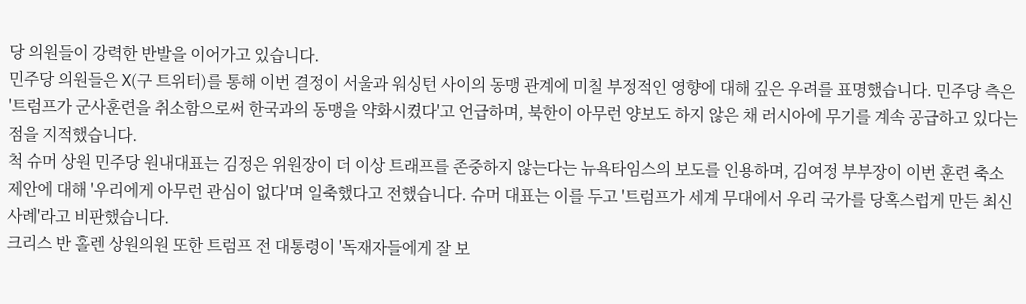당 의원들이 강력한 반발을 이어가고 있습니다.
민주당 의원들은 X(구 트위터)를 통해 이번 결정이 서울과 워싱턴 사이의 동맹 관계에 미칠 부정적인 영향에 대해 깊은 우려를 표명했습니다. 민주당 측은 '트럼프가 군사훈련을 취소함으로써 한국과의 동맹을 약화시켰다'고 언급하며, 북한이 아무런 양보도 하지 않은 채 러시아에 무기를 계속 공급하고 있다는 점을 지적했습니다.
척 슈머 상원 민주당 원내대표는 김정은 위원장이 더 이상 트래프를 존중하지 않는다는 뉴욕타임스의 보도를 인용하며, 김여정 부부장이 이번 훈련 축소 제안에 대해 '우리에게 아무런 관심이 없다'며 일축했다고 전했습니다. 슈머 대표는 이를 두고 '트럼프가 세계 무대에서 우리 국가를 당혹스럽게 만든 최신 사례'라고 비판했습니다.
크리스 반 홀렌 상원의원 또한 트럼프 전 대통령이 '독재자들에게 잘 보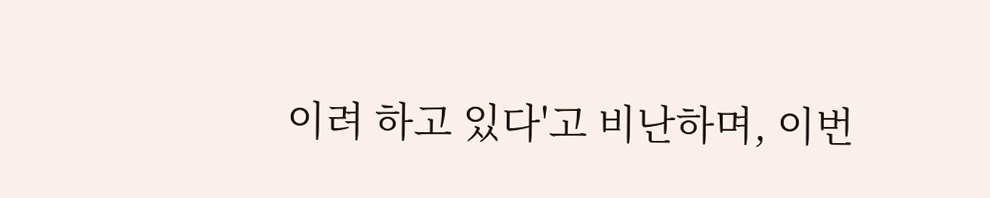이려 하고 있다'고 비난하며, 이번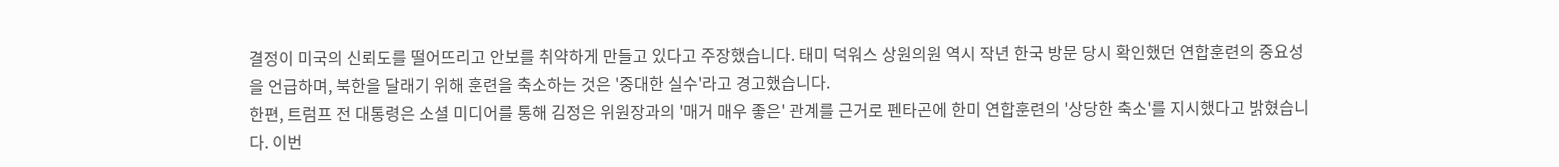결정이 미국의 신뢰도를 떨어뜨리고 안보를 취약하게 만들고 있다고 주장했습니다. 태미 덕워스 상원의원 역시 작년 한국 방문 당시 확인했던 연합훈련의 중요성을 언급하며, 북한을 달래기 위해 훈련을 축소하는 것은 '중대한 실수'라고 경고했습니다.
한편, 트럼프 전 대통령은 소셜 미디어를 통해 김정은 위원장과의 '매거 매우 좋은' 관계를 근거로 펜타곤에 한미 연합훈련의 '상당한 축소'를 지시했다고 밝혔습니다. 이번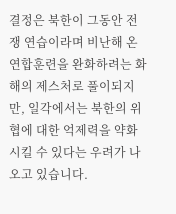결정은 북한이 그동안 전쟁 연습이라며 비난해 온 연합훈련을 완화하려는 화해의 제스처로 풀이되지만, 일각에서는 북한의 위협에 대한 억제력을 약화시킬 수 있다는 우려가 나오고 있습니다.